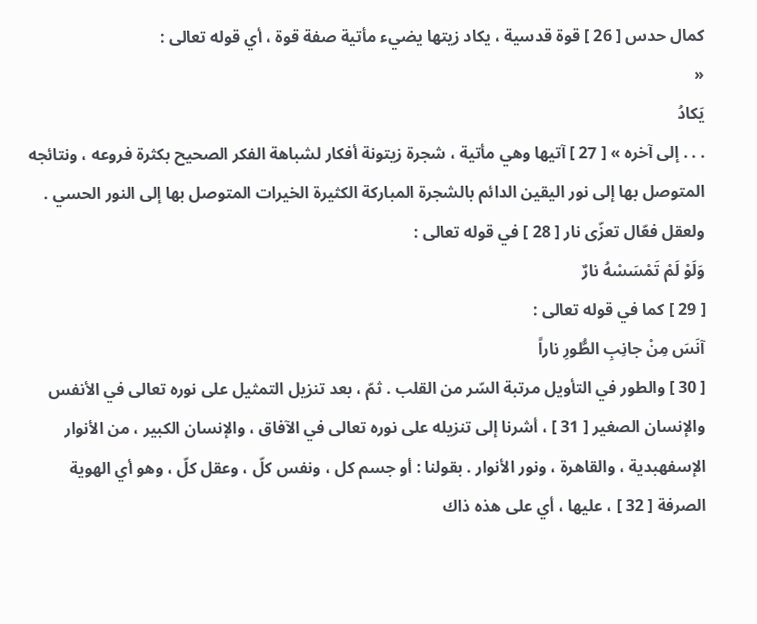كمال حدس [ 26 ] قوة قدسية ، يكاد زيتها يضيء مأتية صفة قوة ، أي قوله تعالى :
«
يَكادُ
. . . إلى آخره » [ 27 ] آتيها وهي مأتية ، شجرة زيتونة أفكار لشباهة الفكر الصحيح بكثرة فروعه ، ونتائجه المتوصل بها إلى نور اليقين الدائم بالشجرة المباركة الكثيرة الخيرات المتوصل بها إلى النور الحسي .
ولعقل فعّال تعزّى نار [ 28 ] في قوله تعالى :
وَلَوْ لَمْ تَمْسَسْهُ نارٌ
[ 29 ] كما في قوله تعالى :
آنَسَ مِنْ جانِبِ الطُّورِ ناراً
[ 30 ] والطور في التأويل مرتبة السّر من القلب . ثمّ ، بعد تنزيل التمثيل على نوره تعالى في الأنفس والإنسان الصغير [ 31 ] ، أشرنا إلى تنزيله على نوره تعالى في الآفاق ، والإنسان الكبير ، من الأنوار الإسفهبدية ، والقاهرة ، ونور الأنوار . بقولنا : أو جسم كل ، ونفس كلّ ، وعقل كلّ ، وهو أي الهوية الصرفة [ 32 ] ، عليها ، أي على هذه ذاك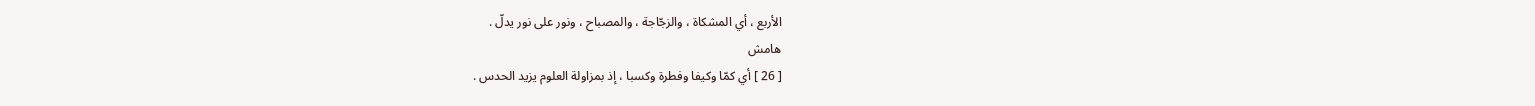الأربع ، أي المشكاة ، والزجّاجة ، والمصباح ، ونور على نور يدلّ .
هامش
[ 26 ] أي كمّا وكيفا وفطرة وكسبا ، إذ بمزاولة العلوم يزيد الحدس .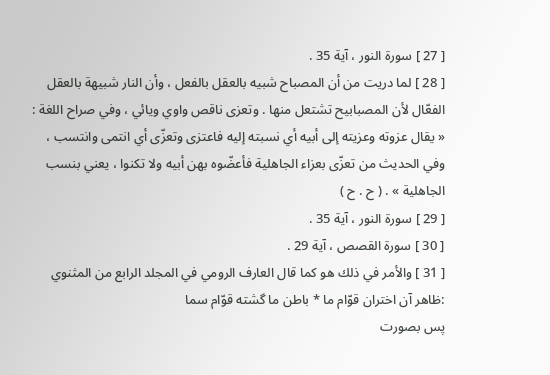[ 27 ] سورة النور ، آية 35 .
[ 28 ] لما دريت من أن المصباح شبيه بالعقل بالفعل ، وأن النار شبيهة بالعقل الفعّال لأن المصبابيح تشتعل منها . وتعزى ناقص واوي ويائي ، وفي صراح اللغة : « يقال عزوته وعزيته إلى أبيه أي نسبته إليه فاعتزى وتعزّى أي انتمى وانتسب ، وفي الحديث من تعزّى بعزاء الجاهلية فأعضّوه بهن أبيه ولا تكنوا ، يعني بنسب الجاهلية » . ( ح . ح )
[ 29 ] سورة النور ، آية 35 .
[ 30 ] سورة القصص ، آية 29 .
[ 31 ] والأمر في ذلك هو كما قال العارف الرومي في المجلد الرابع من المثنوي :ظاهر آن اختران قوّام ما * باطن ما گشته قوّام سما
پس بصورت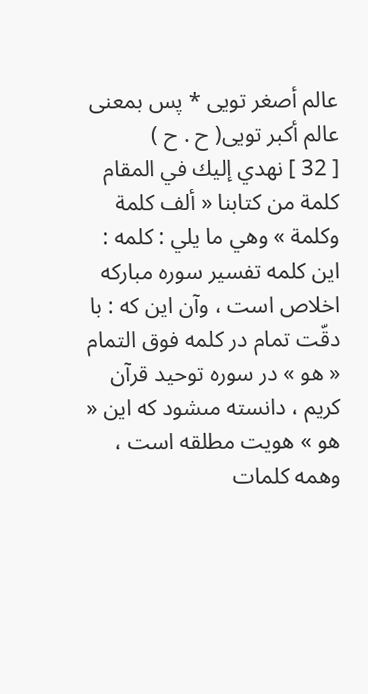عالم أصغر تويى * پس بمعنى عالم أكبر تويى( ح . ح )
[ 32 ] نهدي إليك في المقام كلمة من كتابنا « ألف كلمة وكلمة » وهي ما يلي : كلمه : اين كلمه تفسير سوره مباركه اخلاص است ، وآن اين كه : با دقّت تمام در كلمه فوق التمام « هو » در سوره توحيد قرآن كريم ، دانسته مىشود كه اين « هو » هويت مطلقه است ، وهمه كلمات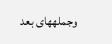وجملههاى بعد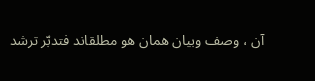آن ، وصف وبيان همان هو مطلقاند فتدبّر ترشد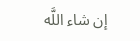إن شاء اللَّه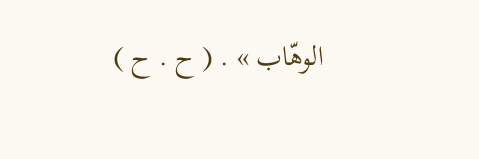الوهّاب » . ( ح . ح )